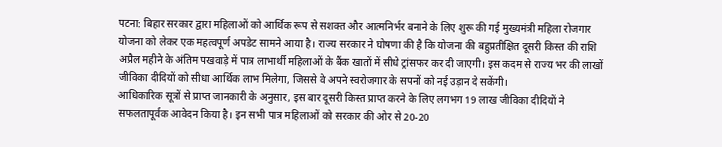पटना: बिहार सरकार द्वारा महिलाओं को आर्थिक रूप से सशक्त और आत्मनिर्भर बनाने के लिए शुरू की गई मुख्यमंत्री महिला रोजगार योजना को लेकर एक महत्वपूर्ण अपडेट सामने आया है। राज्य सरकार ने घोषणा की है कि योजना की बहुप्रतीक्षित दूसरी किस्त की राशि अप्रैल महीने के अंतिम पखवाड़े में पात्र लाभार्थी महिलाओं के बैंक खातों में सीधे ट्रांसफर कर दी जाएगी। इस कदम से राज्य भर की लाखों जीविका दीदियों को सीधा आर्थिक लाभ मिलेगा, जिससे वे अपने स्वरोजगार के सपनों को नई उड़ान दे सकेंगी।
आधिकारिक सूत्रों से प्राप्त जानकारी के अनुसार, इस बार दूसरी किस्त प्राप्त करने के लिए लगभग 19 लाख जीविका दीदियों ने सफलतापूर्वक आवेदन किया है। इन सभी पात्र महिलाओं को सरकार की ओर से 20-20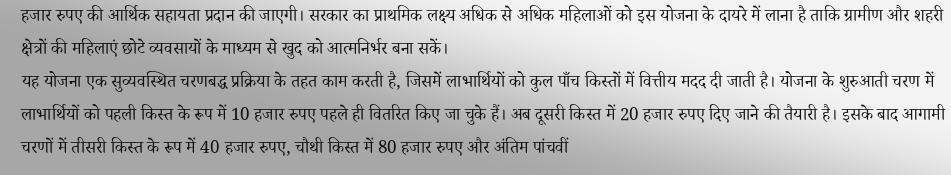हजार रुपए की आर्थिक सहायता प्रदान की जाएगी। सरकार का प्राथमिक लक्ष्य अधिक से अधिक महिलाओं को इस योजना के दायरे में लाना है ताकि ग्रामीण और शहरी क्षेत्रों की महिलाएं छोटे व्यवसायों के माध्यम से खुद को आत्मनिर्भर बना सकें।
यह योजना एक सुव्यवस्थित चरणबद्ध प्रक्रिया के तहत काम करती है, जिसमें लाभार्थियों को कुल पाँच किस्तों में वित्तीय मदद दी जाती है। योजना के शुरुआती चरण में लाभार्थियों को पहली किस्त के रूप में 10 हजार रुपए पहले ही वितरित किए जा चुके हैं। अब दूसरी किस्त में 20 हजार रुपए दिए जाने की तैयारी है। इसके बाद आगामी चरणों में तीसरी किस्त के रूप में 40 हजार रुपए, चौथी किस्त में 80 हजार रुपए और अंतिम पांचवीं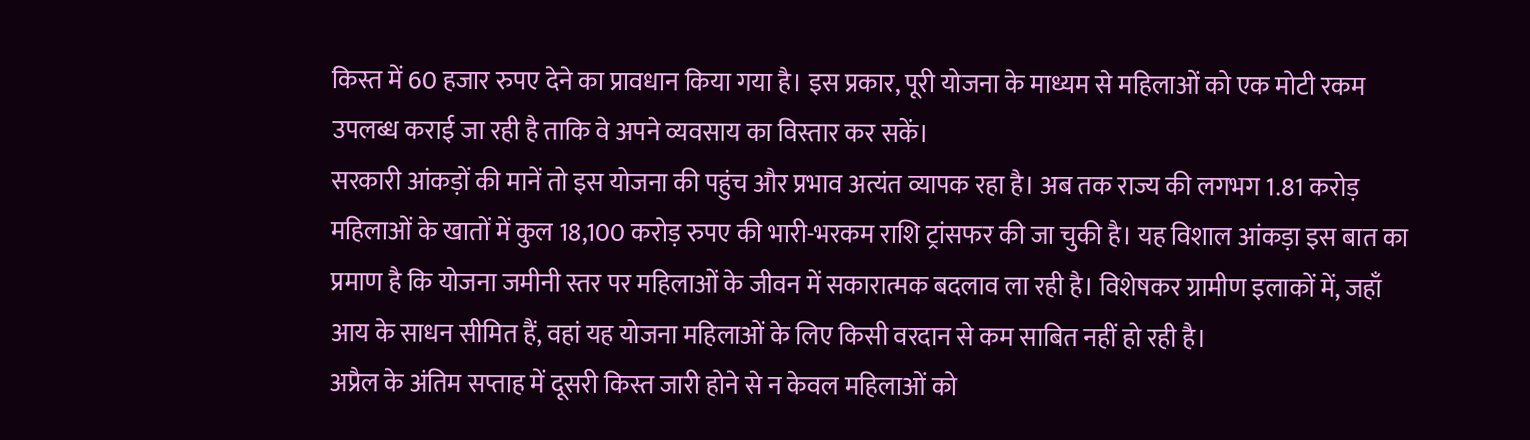किस्त में 60 हजार रुपए देने का प्रावधान किया गया है। इस प्रकार, पूरी योजना के माध्यम से महिलाओं को एक मोटी रकम उपलब्ध कराई जा रही है ताकि वे अपने व्यवसाय का विस्तार कर सकें।
सरकारी आंकड़ों की मानें तो इस योजना की पहुंच और प्रभाव अत्यंत व्यापक रहा है। अब तक राज्य की लगभग 1.81 करोड़ महिलाओं के खातों में कुल 18,100 करोड़ रुपए की भारी-भरकम राशि ट्रांसफर की जा चुकी है। यह विशाल आंकड़ा इस बात का प्रमाण है कि योजना जमीनी स्तर पर महिलाओं के जीवन में सकारात्मक बदलाव ला रही है। विशेषकर ग्रामीण इलाकों में, जहाँ आय के साधन सीमित हैं, वहां यह योजना महिलाओं के लिए किसी वरदान से कम साबित नहीं हो रही है।
अप्रैल के अंतिम सप्ताह में दूसरी किस्त जारी होने से न केवल महिलाओं को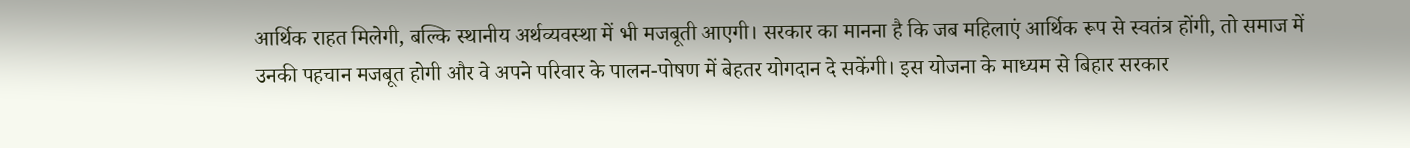आर्थिक राहत मिलेगी, बल्कि स्थानीय अर्थव्यवस्था में भी मजबूती आएगी। सरकार का मानना है कि जब महिलाएं आर्थिक रूप से स्वतंत्र होंगी, तो समाज में उनकी पहचान मजबूत होगी और वे अपने परिवार के पालन-पोषण में बेहतर योगदान दे सकेंगी। इस योजना के माध्यम से बिहार सरकार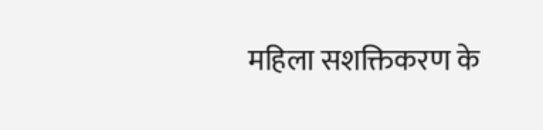महिला सशक्तिकरण के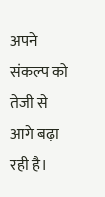अपने संकल्प को तेजी से आगे बढ़ा रही है।